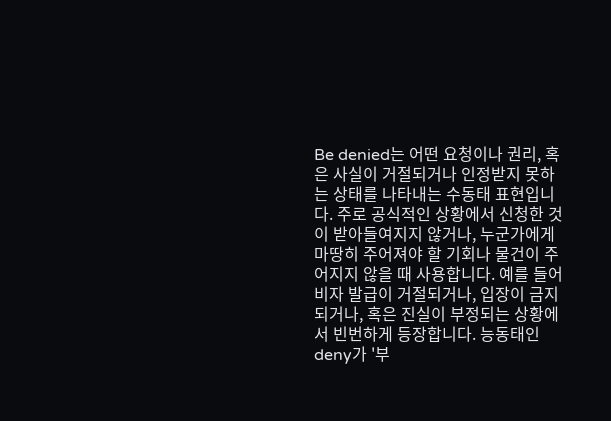Be denied는 어떤 요청이나 권리, 혹은 사실이 거절되거나 인정받지 못하는 상태를 나타내는 수동태 표현입니다. 주로 공식적인 상황에서 신청한 것이 받아들여지지 않거나, 누군가에게 마땅히 주어져야 할 기회나 물건이 주어지지 않을 때 사용합니다. 예를 들어 비자 발급이 거절되거나, 입장이 금지되거나, 혹은 진실이 부정되는 상황에서 빈번하게 등장합니다. 능동태인 deny가 '부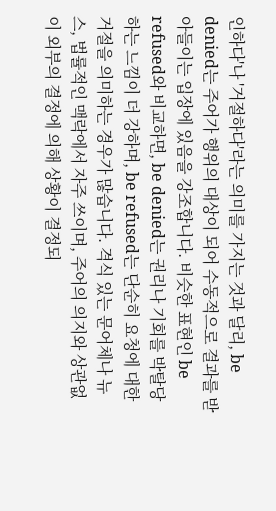인하다'나 '거절하다'라는 의미를 가지는 것과 달리, be denied는 주어가 행위의 대상이 되어 수동적으로 결과를 받아들이는 입장에 있음을 강조합니다. 비슷한 표현인 be refused와 비교하면, be denied는 권리나 기회를 박탈당하는 느낌이 더 강하며, be refused는 단순히 요청에 대한 거절을 의미하는 경우가 많습니다. 격식 있는 문어체나 뉴스, 법률적인 맥락에서 자주 쓰이며, 주어의 의지와 상관없이 외부의 결정에 의해 상황이 결정되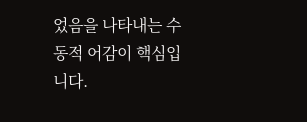었음을 나타내는 수동적 어감이 핵심입니다.